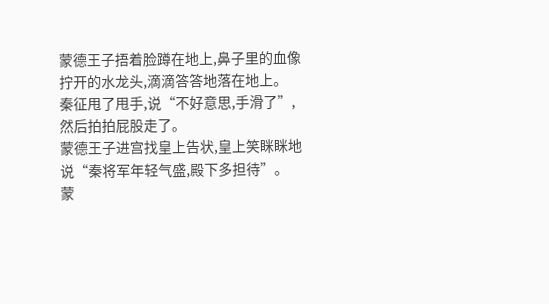蒙德王子捂着脸蹲在地上,鼻子里的血像拧开的水龙头,滴滴答答地落在地上。
秦征甩了甩手,说“不好意思,手滑了”,然后拍拍屁股走了。
蒙德王子进宫找皇上告状,皇上笑眯眯地说“秦将军年轻气盛,殿下多担待”。
蒙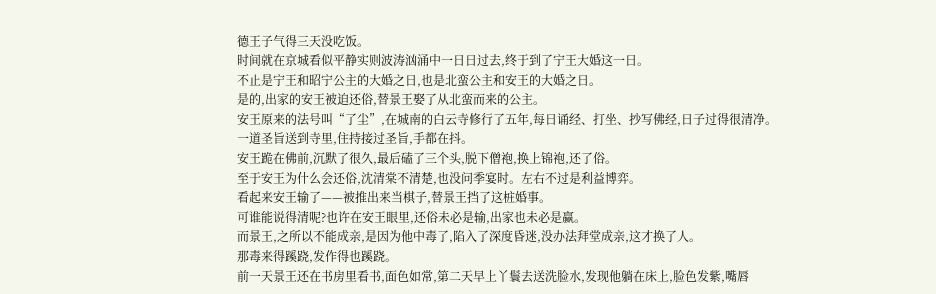德王子气得三天没吃饭。
时间就在京城看似平静实则波涛汹涌中一日日过去,终于到了宁王大婚这一日。
不止是宁王和昭宁公主的大婚之日,也是北蛮公主和安王的大婚之日。
是的,出家的安王被迫还俗,替景王娶了从北蛮而来的公主。
安王原来的法号叫“了尘”,在城南的白云寺修行了五年,每日诵经、打坐、抄写佛经,日子过得很清净。
一道圣旨送到寺里,住持接过圣旨,手都在抖。
安王跪在佛前,沉默了很久,最后磕了三个头,脱下僧袍,换上锦袍,还了俗。
至于安王为什么会还俗,沈清棠不清楚,也没问季宴时。左右不过是利益博弈。
看起来安王输了——被推出来当棋子,替景王挡了这桩婚事。
可谁能说得清呢?也许在安王眼里,还俗未必是输,出家也未必是赢。
而景王,之所以不能成亲,是因为他中毒了,陷入了深度昏迷,没办法拜堂成亲,这才换了人。
那毒来得蹊跷,发作得也蹊跷。
前一天景王还在书房里看书,面色如常,第二天早上丫鬟去送洗脸水,发现他躺在床上,脸色发紫,嘴唇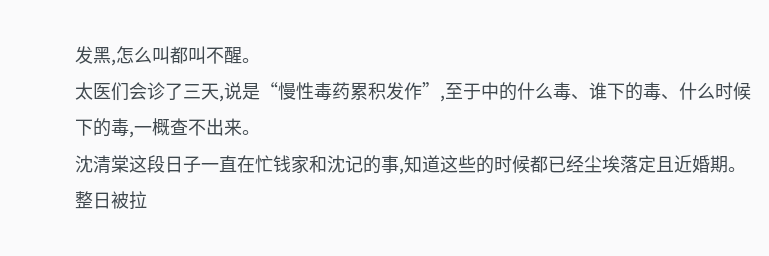发黑,怎么叫都叫不醒。
太医们会诊了三天,说是“慢性毒药累积发作”,至于中的什么毒、谁下的毒、什么时候下的毒,一概查不出来。
沈清棠这段日子一直在忙钱家和沈记的事,知道这些的时候都已经尘埃落定且近婚期。
整日被拉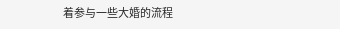着参与一些大婚的流程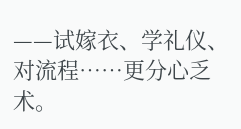——试嫁衣、学礼仪、对流程……更分心乏术。